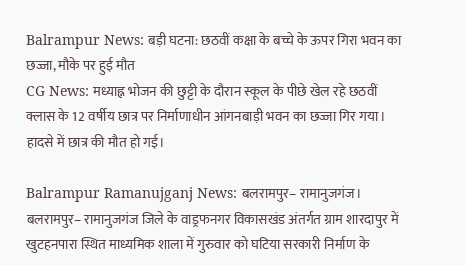Balrampur News: बड़ी घटना: छठवीं कक्षा के बच्चे के ऊपर गिरा भवन का छज्जा, मौके पर हुई मौत
CG News: मध्याह्न भोजन की छुट्टी के दौरान स्कूल के पीछे खेल रहे छठवीं क्लास के 12 वर्षीय छात्र पर निर्माणाधीन आंगनबाड़ी भवन का छज्जा गिर गया। हादसे में छात्र की मौत हो गई।

Balrampur Ramanujganj News: बलरामपुर– रामानुजगंज। बलरामपुर– रामानुजगंज जिले के वाड्रफनगर विकासखंड अंतर्गत ग्राम शारदापुर में खुटहनपारा स्थित माध्यमिक शाला में गुरुवार को घटिया सरकारी निर्माण के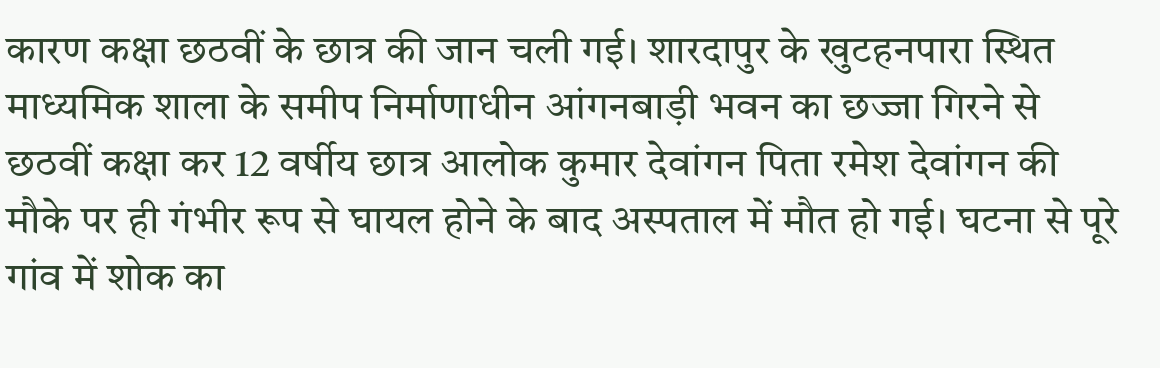कारण कक्षा छठवीं के छात्र की जान चली गई। शारदापुर के खुटहनपारा स्थित माध्यमिक शाला के समीप निर्माणाधीन आंगनबाड़ी भवन का छज्जा गिरने से छठवीं कक्षा कर 12 वर्षीय छात्र आलोक कुमार देवांगन पिता रमेश देवांगन की मौके पर ही गंभीर रूप से घायल होने के बाद अस्पताल में मौत हो गई। घटना से पूरे गांव में शोक का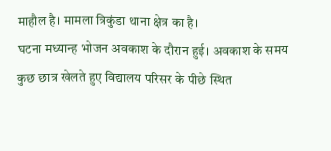माहौल है। मामला त्रिकुंडा थाना क्षेत्र का है।
घटना मध्यान्ह भोजन अवकाश के दौरान हुई। अवकाश के समय कुछ छात्र खेलते हुए विद्यालय परिसर के पीछे स्थित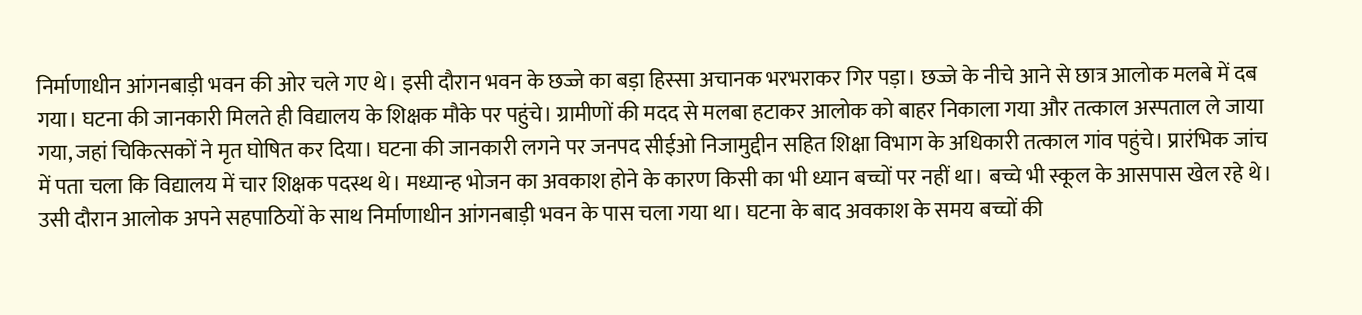निर्माणाधीन आंगनबाड़ी भवन की ओर चले गए थे। इसी दौरान भवन के छज्जे का बड़ा हिस्सा अचानक भरभराकर गिर पड़ा। छज्जे के नीचे आने से छात्र आलोक मलबे में दब गया। घटना की जानकारी मिलते ही विद्यालय के शिक्षक मौके पर पहुंचे। ग्रामीणों की मदद से मलबा हटाकर आलोक को बाहर निकाला गया और तत्काल अस्पताल ले जाया गया, जहां चिकित्सकों ने मृत घोषित कर दिया। घटना की जानकारी लगने पर जनपद सीईओ निजामुद्दीन सहित शिक्षा विभाग के अधिकारी तत्काल गांव पहुंचे। प्रारंभिक जांच में पता चला कि विद्यालय में चार शिक्षक पदस्थ थे। मध्यान्ह भोजन का अवकाश होने के कारण किसी का भी ध्यान बच्चों पर नहीं था। बच्चे भी स्कूल के आसपास खेल रहे थे। उसी दौरान आलोक अपने सहपाठियों के साथ निर्माणाधीन आंगनबाड़ी भवन के पास चला गया था। घटना के बाद अवकाश के समय बच्चों की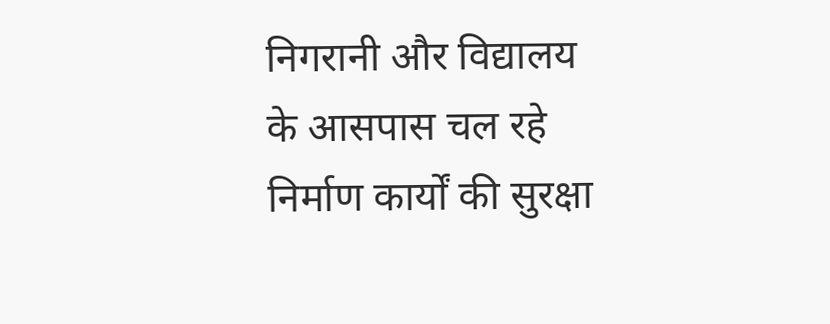निगरानी और विद्यालय के आसपास चल रहे निर्माण कार्यों की सुरक्षा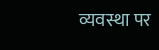व्यवस्था पर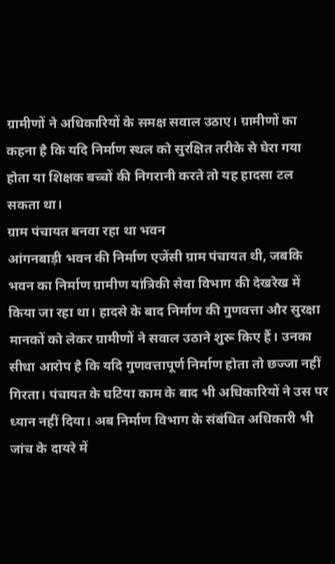ग्रामीणों ने अधिकारियों के समक्ष सवाल उठाए। ग्रामीणों का कहना है कि यदि निर्माण स्थल को सुरक्षित तरीके से घेरा गया होता या शिक्षक बच्चों की निगरानी करते तो यह हादसा टल सकता था।
ग्राम पंचायत बनवा रहा था भवन
आंगनबाड़ी भवन की निर्माण एजेंसी ग्राम पंचायत थी, जबकि भवन का निर्माण ग्रामीण यांत्रिकी सेवा विभाग की देखरेख में किया जा रहा था। हादसे के बाद निर्माण की गुणवत्ता और सुरक्षा मानकों को लेकर ग्रामीणों ने सवाल उठाने शुरू किए हैं। उनका सीधा आरोप है कि यदि गुणवत्तापूर्ण निर्माण होता तो छज्जा नहीं गिरता। पंचायत के घटिया काम के बाद भी अधिकारियों ने उस पर ध्यान नहीं दिया। अब निर्माण विभाग के संबंधित अधिकारी भी जांच के दायरे में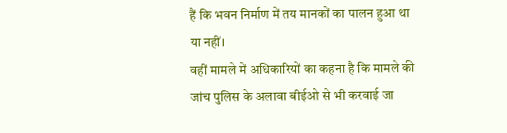हैं कि भवन निर्माण में तय मानकों का पालन हुआ था या नहीं।
वहीं मामले में अधिकारियों का कहना है कि मामले की जांच पुलिस के अलावा बीईओ से भी करवाई जा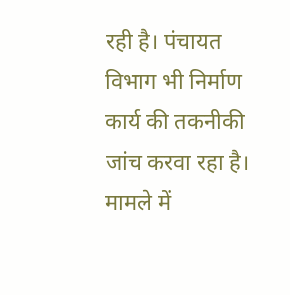रही है। पंचायत विभाग भी निर्माण कार्य की तकनीकी जांच करवा रहा है। मामले में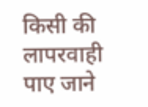किसी की लापरवाही पाए जाने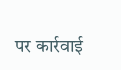पर कार्रवाई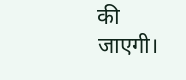की जाएगी।